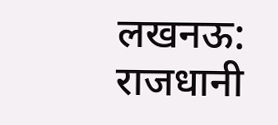लखनऊ: राजधानी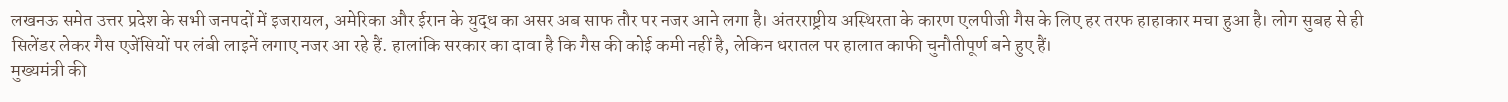लखनऊ समेत उत्तर प्रदेश के सभी जनपदों में इजरायल, अमेरिका और ईरान के युद्ध का असर अब साफ तौर पर नजर आने लगा है। अंतरराष्ट्रीय अस्थिरता के कारण एलपीजी गैस के लिए हर तरफ हाहाकार मचा हुआ है। लोग सुबह से ही सिलेंडर लेकर गैस एजेंसियों पर लंबी लाइनें लगाए नजर आ रहे हैं. हालांकि सरकार का दावा है कि गैस की कोई कमी नहीं है, लेकिन धरातल पर हालात काफी चुनौतीपूर्ण बने हुए हैं।
मुख्यमंत्री की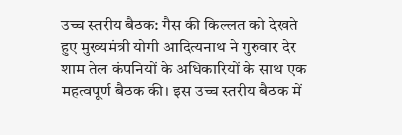उच्च स्तरीय बैठक: गैस की किल्लत को देखते हुए मुख्यमंत्री योगी आदित्यनाथ ने गुरुवार देर शाम तेल कंपनियों के अधिकारियों के साथ एक महत्वपूर्ण बैठक की। इस उच्च स्तरीय बैठक में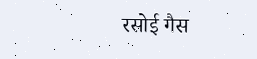रसोई गैस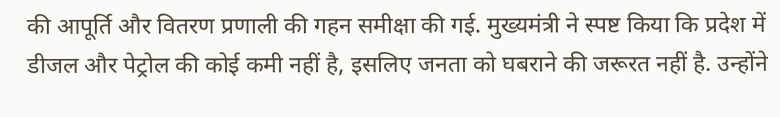की आपूर्ति और वितरण प्रणाली की गहन समीक्षा की गई. मुख्यमंत्री ने स्पष्ट किया कि प्रदेश में डीजल और पेट्रोल की कोई कमी नहीं है, इसलिए जनता को घबराने की जरूरत नहीं है. उन्होंने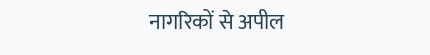नागरिकों से अपील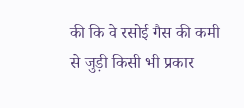की कि वे रसोई गैस की कमी से जुड़ी किसी भी प्रकार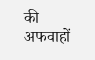की अफवाहों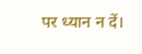पर ध्यान न दें।